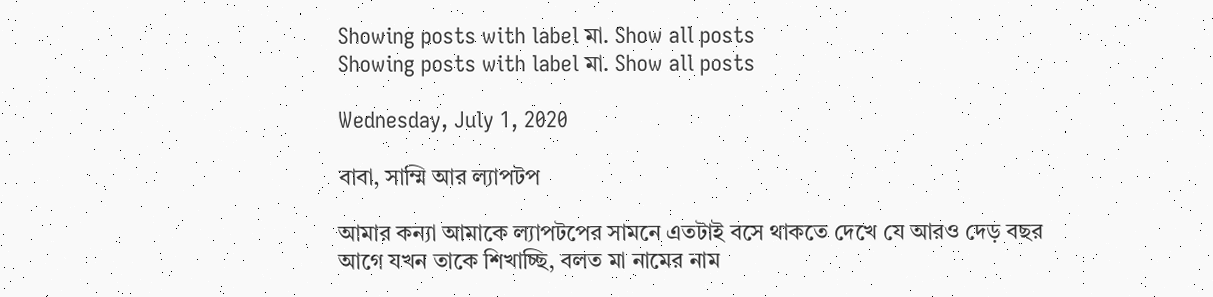Showing posts with label মা. Show all posts
Showing posts with label মা. Show all posts

Wednesday, July 1, 2020

বাবা, সাম্মি আর ল্যাপটপ

আমার কন্যা আমাকে ল্যাপটপের সামনে এতটাই বসে থাকতে দেখে যে আরও দেড় বছর আগে যখন তাকে শিখাচ্ছি, বলত মা নামের নাম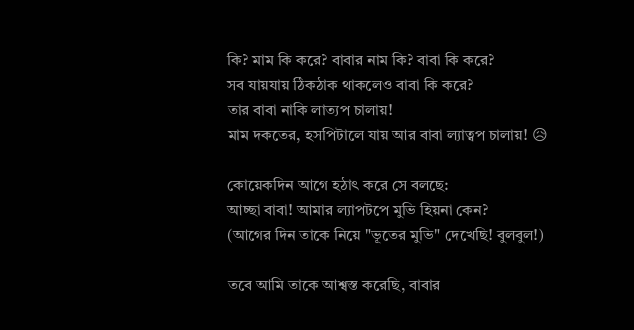কি? মাম কি করে? বাবার নাম কি? বাবা কি করে?
সব যায়যায় ঠিকঠাক থাকলেও বাবা কি করে?
তার বাবা নাকি লাত্যপ চালায়!
মাম দকতের, হসপিটালে যায় আর বাবা ল্যাত্বপ চালায়! 😥

কোয়েকদিন আগে হঠাৎ করে সে বলছে:
আচ্ছা বাবা! আমার ল্যাপটপে মুভি হিয়না কেন?
(আগের দিন তাকে নিয়ে "ভূতের মুভি" দেখেছি! বুলবুল!)

তবে আমি তাকে আশ্বস্ত করেছি, বাবার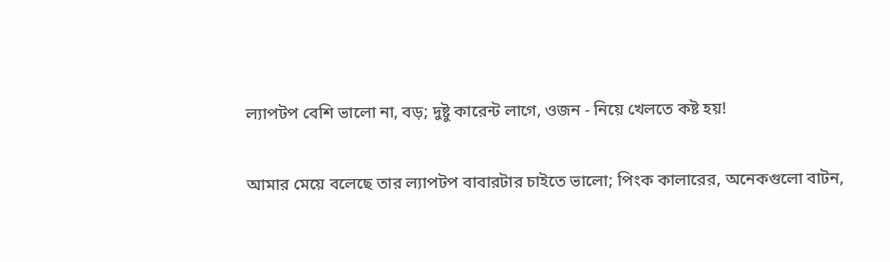ল্যাপটপ বেশি ভালো না, বড়; দুষ্টু কারেন্ট লাগে, ওজন - নিয়ে খেলতে কষ্ট হয়!

আমার মেয়ে বলেছে তার ল্যাপটপ বাবারটার চাইতে ভালো; পিংক কালারের, অনেকগুলো বাটন,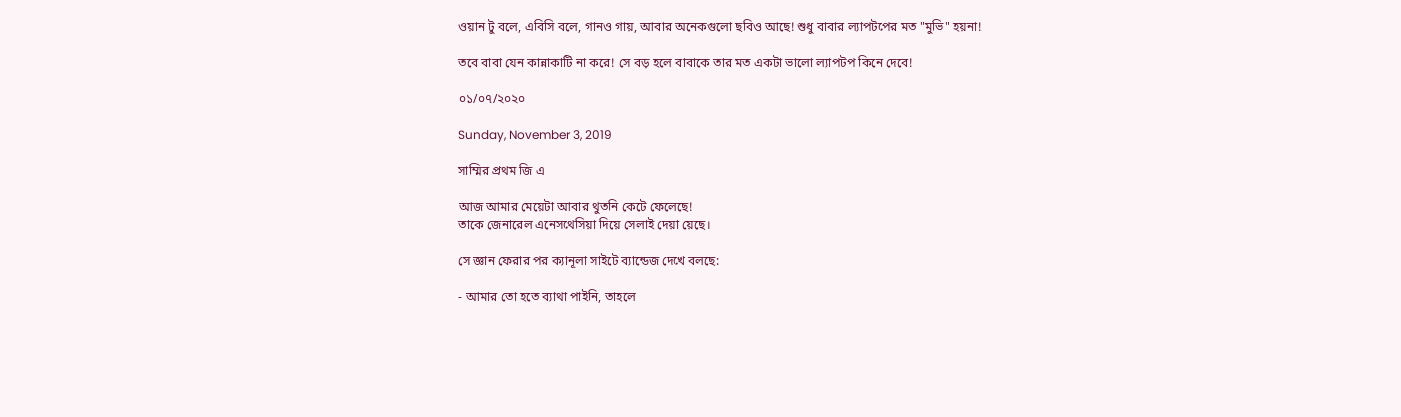ওয়ান টু বলে, এবিসি বলে, গানও গায়, আবার অনেকগুলো ছবিও আছে! শুধু বাবার ল্যাপটপের মত "মুভি" হয়না!

তবে বাবা যেন কান্নাকাটি না করে! সে বড় হলে বাবাকে তার মত একটা ভালো ল্যাপটপ কিনে দেবে!

০১/০৭/২০২০

Sunday, November 3, 2019

সাম্মির প্রথম জি এ

আজ আমার মেয়েটা আবার থুতনি কেটে ফেলেছে!
তাকে জেনারেল এনেসথেসিয়া দিয়ে সেলাই দেয়া য়েছে।

সে জ্ঞান ফেরার পর ক্যানূলা সাইটে ব্যান্ডেজ দেখে বলছে:

- আমার তো হতে ব্যাথা পাইনি, তাহলে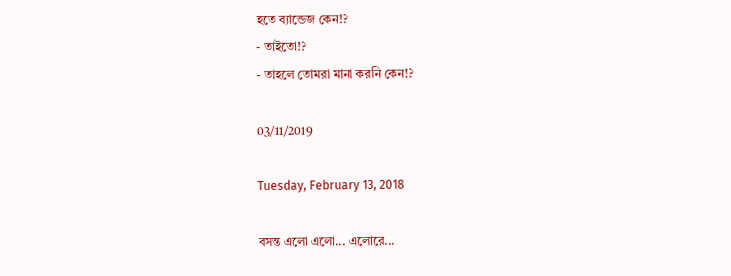হতে ব্যান্ডেজ কেন!?
- তাইতো!?
- তাহলে তোমরা মানা করনি কেন!?

03/11/2019

Tuesday, February 13, 2018

বসন্ত এলো এলো... এলোরে...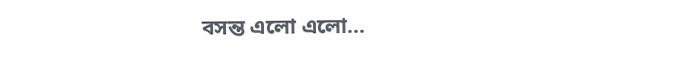বসন্ত এলো এলো...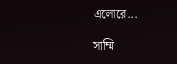এলোরে...

সাম্মি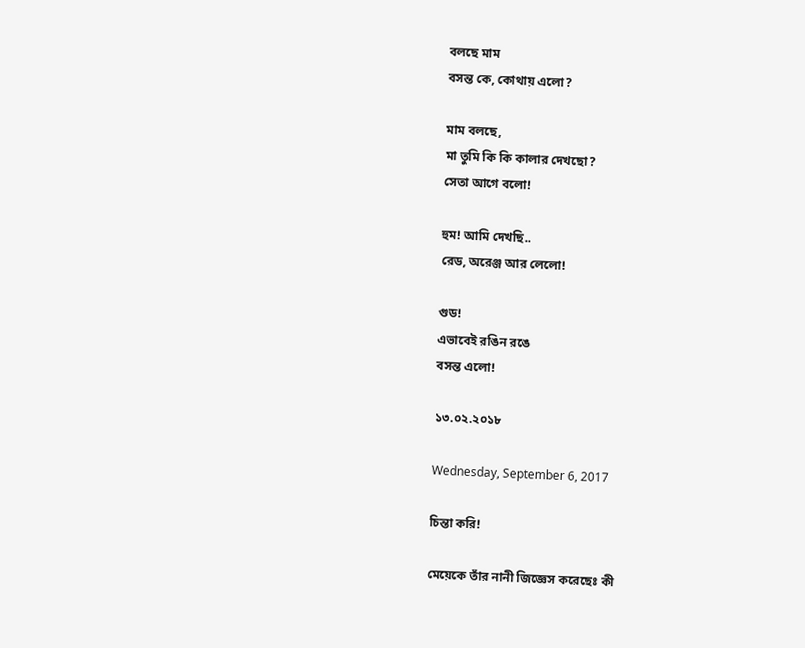বলছে মাম
বসন্ত কে, কোথায় এলো?

মাম বলছে,
মা তুমি কি কি কালার দেখছো?
সেতা আগে বলো!

হুম! আমি দেখছি..
রেড, অরেঞ্জ আর লেলো!

গুড!
এভাবেই রঙিন রঙে
বসন্ত এলো!

১৩.০২.২০১৮

Wednesday, September 6, 2017

চিন্তা করি!

মেয়েকে তাঁর নানী জিজ্ঞেস করেছেঃ কী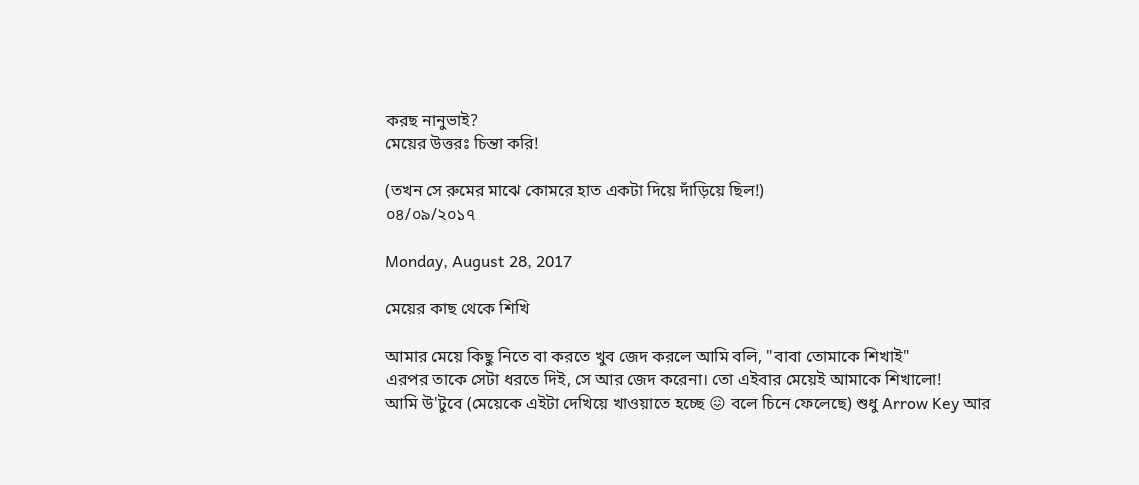করছ নানুভাই?
মেয়ের উত্তরঃ চিন্তা করি!

(তখন সে রুমের মাঝে কোমরে হাত একটা দিয়ে দাঁড়িয়ে ছিল!)
০৪/০৯/২০১৭

Monday, August 28, 2017

মেয়ের কাছ থেকে শিখি

আমার মেয়ে কিছু নিতে বা করতে খুব জেদ করলে আমি বলি, "বাবা তোমাকে শিখাই"
এরপর তাকে সেটা ধরতে দিই, সে আর জেদ করেনা। তো এইবার মেয়েই আমাকে শিখালো!
আমি উ'টুবে (মেয়েকে এইটা দেখিয়ে খাওয়াতে হচ্ছে 😖 বলে চিনে ফেলেছে) শুধু Arrow Key আর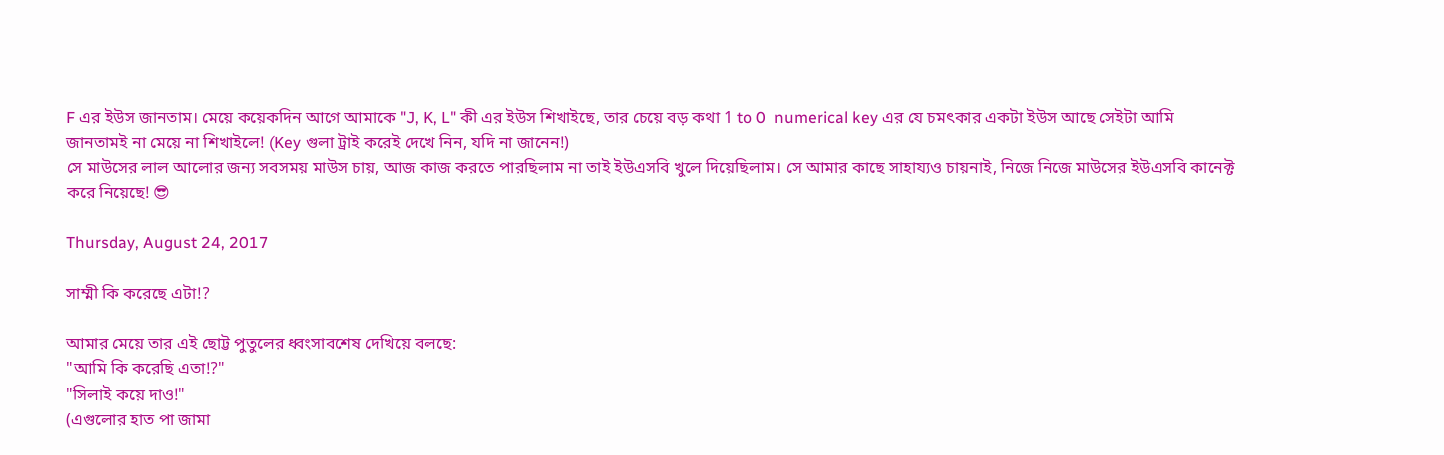F এর ইউস জানতাম। মেয়ে কয়েকদিন আগে আমাকে "J, K, L" কী এর ইউস শিখাইছে, তার চেয়ে বড় কথা 1 to 0  numerical key এর যে চমৎকার একটা ইউস আছে সেইটা আমি জানতামই না মেয়ে না শিখাইলে! (Key গুলা ট্রাই করেই দেখে নিন, যদি না জানেন!)
সে মাউসের লাল আলোর জন্য সবসময় মাউস চায়, আজ কাজ করতে পারছিলাম না তাই ইউএসবি খুলে দিয়েছিলাম। সে আমার কাছে সাহায্যও চায়নাই, নিজে নিজে মাউসের ইউএসবি কানেক্ট করে নিয়েছে! 😎

Thursday, August 24, 2017

সাম্মী কি করেছে এটা!?

আমার মেয়ে তার এই ছোট্ট পুতুলের ধ্বংসাবশেষ দেখিয়ে বলছে:
"আমি কি করেছি এতা!?"
"সিলাই কয়ে দাও!"
(এগুলোর হাত পা জামা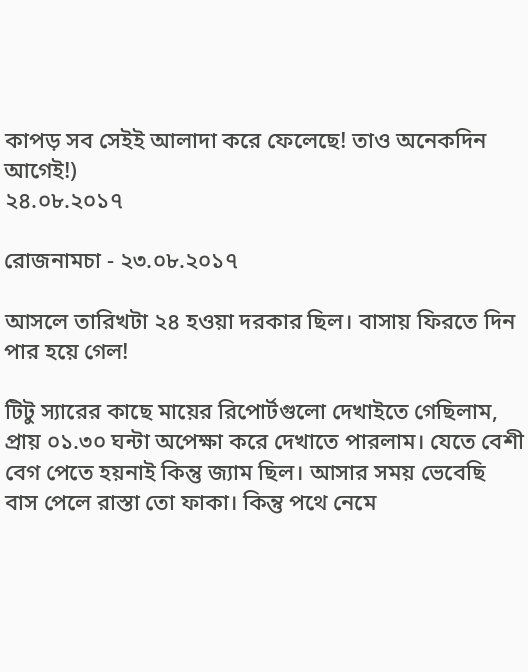কাপড় সব সেইই আলাদা করে ফেলেছে! তাও অনেকদিন আগেই!)
২৪.০৮.২০১৭

রোজনামচা - ২৩.০৮.২০১৭

আসলে তারিখটা ২৪ হওয়া দরকার ছিল। বাসায় ফিরতে দিন পার হয়ে গেল!

টিটু স্যারের কাছে মায়ের রিপোর্টগুলো দেখাইতে গেছিলাম, প্রায় ০১.৩০ ঘন্টা অপেক্ষা করে দেখাতে পারলাম। যেতে বেশী বেগ পেতে হয়নাই কিন্তু জ্যাম ছিল। আসার সময় ভেবেছি বাস পেলে রাস্তা তো ফাকা। কিন্তু পথে নেমে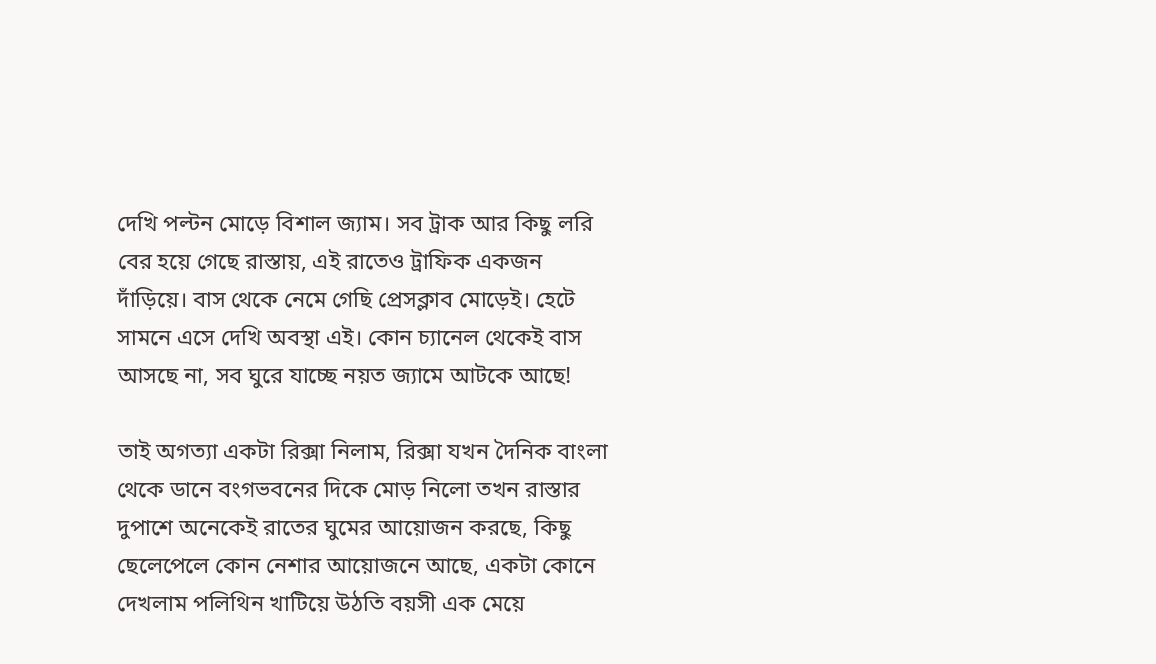দেখি পল্টন মোড়ে বিশাল জ্যাম। সব ট্রাক আর কিছু লরি বের হয়ে গেছে রাস্তায়, এই রাতেও ট্রাফিক একজন দাঁড়িয়ে। বাস থেকে নেমে গেছি প্রেসক্লাব মোড়েই। হেটে সামনে এসে দেখি অবস্থা এই। কোন চ্যানেল থেকেই বাস আসছে না, সব ঘুরে যাচ্ছে নয়ত জ্যামে আটকে আছে!

তাই অগত্যা একটা রিক্সা নিলাম, রিক্সা যখন দৈনিক বাংলা থেকে ডানে বংগভবনের দিকে মোড় নিলো তখন রাস্তার দুপাশে অনেকেই রাতের ঘুমের আয়োজন করছে, কিছু ছেলেপেলে কোন নেশার আয়োজনে আছে, একটা কোনে দেখলাম পলিথিন খাটিয়ে উঠতি বয়সী এক মেয়ে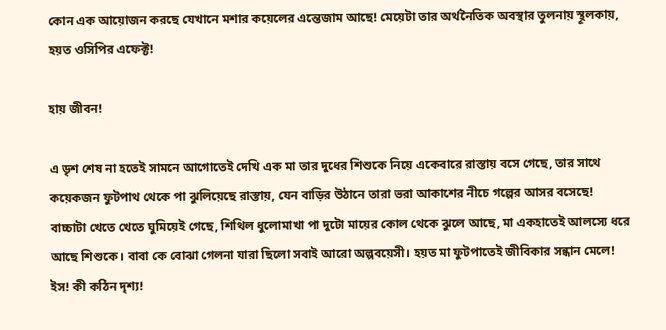কোন এক আয়োজন করছে যেখানে মশার কয়েলের এন্তেজাম আছে! মেয়েটা তার অর্থনৈতিক অবস্থার তুলনায় স্থূলকায়, হয়ত ওসিপির এফেক্ট!

হায় জীবন!

এ ডৃশ শেষ না হতেই সামনে আগোতেই দেখি এক মা তার দুধের শিশুকে নিয়ে একেবারে রাস্তায় বসে গেছে, তার সাথে কয়েকজন ফুটপাথ থেকে পা ঝুলিয়েছে রাস্তায়, যেন বাড়ির উঠানে তারা ভরা আকাশের নীচে গল্পের আসর বসেছে! বাচ্চাটা খেতে খেতে ঘুমিয়েই গেছে, শিথিল ধুলোমাখা পা দুটো মায়ের কোল থেকে ঝুলে আছে, মা একহাতেই আলস্যে ধরে আছে শিশুকে। বাবা কে বোঝা গেলনা যারা ছিলো সবাই আরো অল্পবয়েসী। হয়ত মা ফুটপাতেই জীবিকার সন্ধান মেলে!
ইস! কী কঠিন দৃশ্য!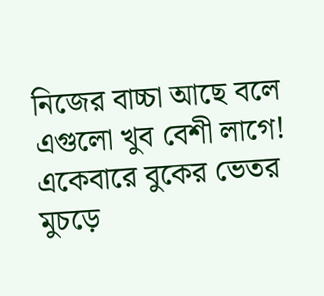নিজের বাচ্চা আছে বলে এগুলো খুব বেশী লাগে! একেবারে বুকের ভেতর মুচড়ে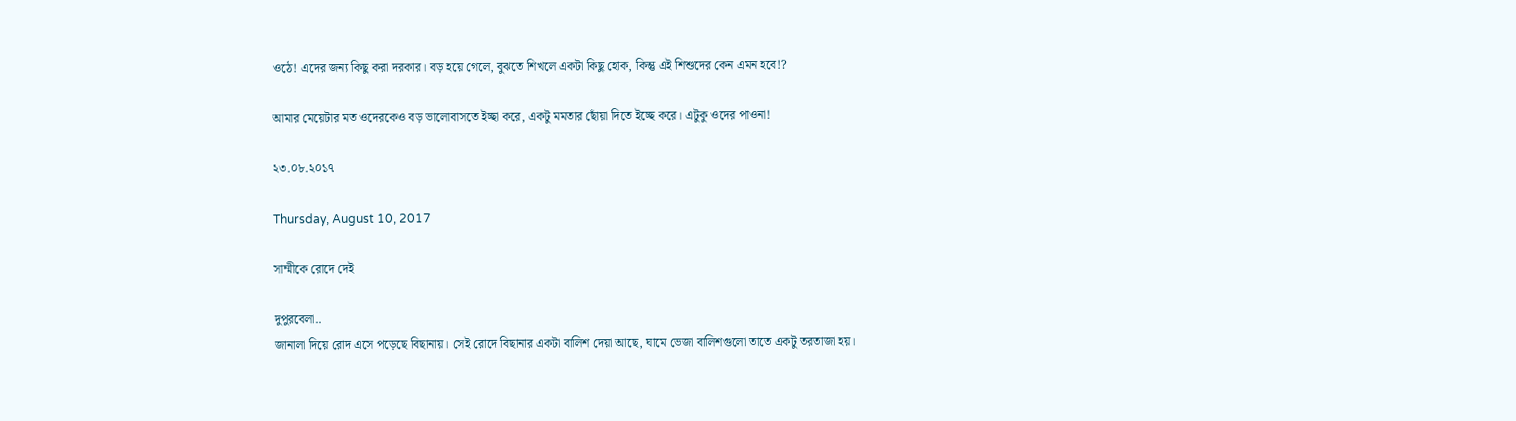ওঠে! এদের জন্য কিছু করা দরকার। বড় হয়ে গেলে, বুঝতে শিখলে একটা কিছু হোক, কিন্তু এই শিশুদের কেন এমন হবে!?

আমার মেয়েটার মত ওদেরকেও বড় ভালোবাসতে ইচ্ছা করে, একটু মমতার ছোঁয়া দিতে ইচ্ছে করে। এটুকু ওদের পাওনা!

২৩.০৮.২০১৭

Thursday, August 10, 2017

সাম্মীকে রোদে দেই

দুপুরবেলা..
জানালা দিয়ে রোদ এসে পড়েছে বিছানায়। সেই রোদে বিছানার একটা বালিশ দেয়া আছে, ঘামে ভেজা বালিশগুলো তাতে একটু তরতাজা হয়।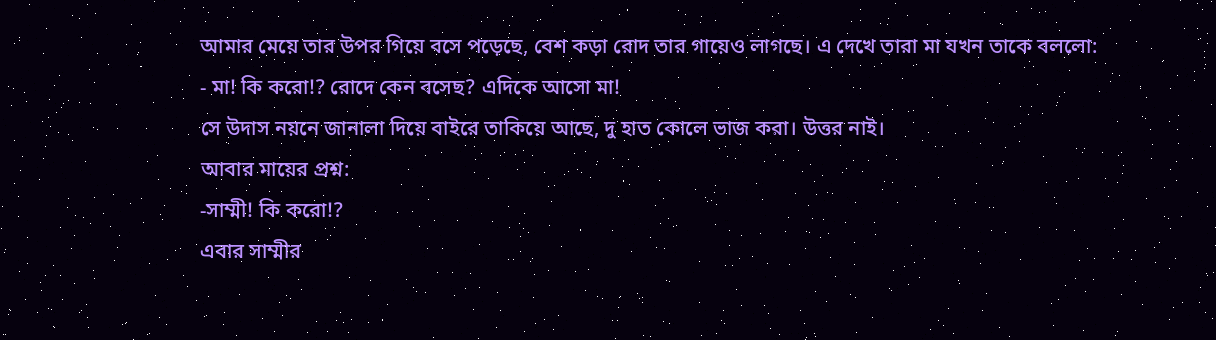আমার মেয়ে তার উপর গিয়ে বসে পড়েছে, বেশ কড়া রোদ তার গায়েও লাগছে। এ দেখে তারা মা যখন তাকে বললো:
- মা! কি করো!? রোদে কেন বসেছ? এদিকে আসো মা!
সে উদাস নয়নে জানালা দিয়ে বাইরে তাকিয়ে আছে, দু হাত কোলে ভাজ করা। উত্তর নাই।
আবার মায়ের প্রশ্ন:
-সাম্মী! কি করো!?
এবার সাম্মীর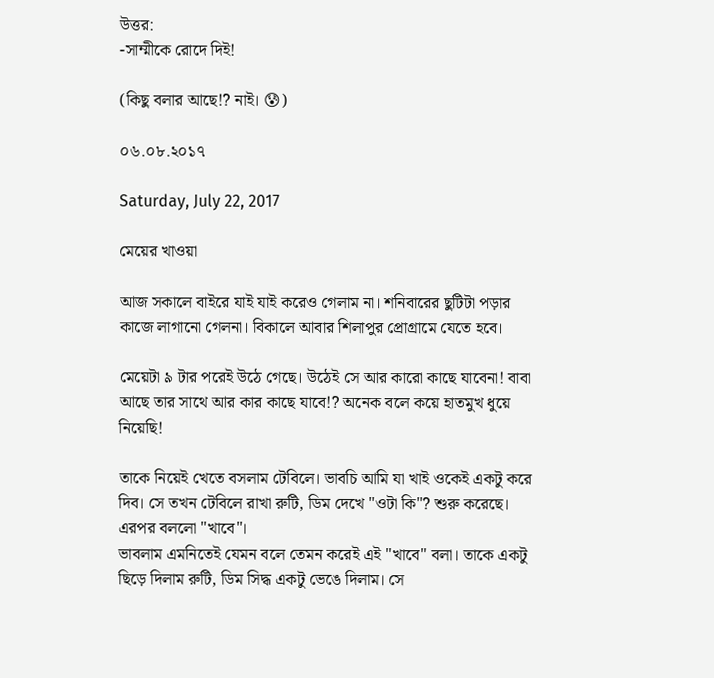উত্তর:
-সাম্মীকে রোদে দিই!

(কিছু বলার আছে!? নাই। 😰)

০৬.০৮.২০১৭

Saturday, July 22, 2017

মেয়ের খাওয়া

আজ সকালে বাইরে যাই যাই করেও গেলাম না। শনিবারের ছুটিটা পড়ার কাজে লাগানো গেলনা। বিকালে আবার শিলাপুর প্রোগ্রামে যেতে হবে।

মেয়েটা ৯ টার পরেই উঠে গেছে। উঠেই সে আর কারো কাছে যাবেনা! বাবা আছে তার সাথে আর কার কাছে যাবে!? অনেক বলে কয়ে হাতমুখ ধুয়ে নিয়েছি!

তাকে নিয়েই খেতে বসলাম টেবিলে। ভাবচি আমি যা খাই ওকেই একটু করে দিব। সে তখন টেবিলে রাখা রুটি, ডিম দেখে "ওটা কি"? শুরু করেছে। এরপর বললো "খাবে"।
ভাবলাম এমনিতেই যেমন বলে তেমন করেই এই "খাবে" বলা। তাকে একটু ছিড়ে দিলাম রুটি, ডিম সিদ্ধ একটু ভেঙে দিলাম। সে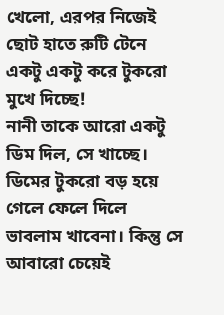খেলো, এরপর নিজেই ছোট হাতে রুটি টেনে একটু একটু করে টুকরো মুখে দিচ্ছে!
নানী তাকে আরো একটু ডিম দিল, সে খাচ্ছে। ডিমের টুকরো বড় হয়ে গেলে ফেলে দিলে ভাবলাম খাবেনা। কিন্তু সে আবারো চেয়েই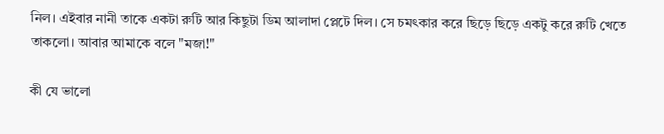নিল। এইবার নানী তাকে একটা রুটি আর কিছুটা ডিম আলাদা প্লেটে দিল। সে চমৎকার করে ছিড়ে ছিড়ে একটু করে রুটি খেতে তাকলো। আবার আমাকে বলে "মজা!"

কী যে ভালো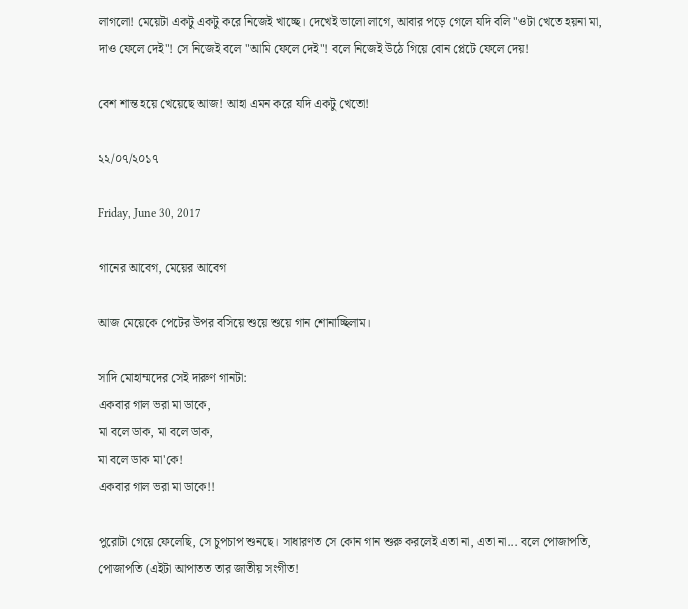লাগলো! মেয়েটা একটু একটু করে নিজেই খাচ্ছে। দেখেই ভালো লাগে, আবার পড়ে গেলে যদি বলি "ওটা খেতে হয়না মা, দাও ফেলে দেই"! সে নিজেই বলে "আমি ফেলে দেই"! বলে নিজেই উঠে গিয়ে বোন প্লেটে ফেলে দেয়!

বেশ শান্ত হয়ে খেয়েছে আজ! আহা এমন করে যদি একটু খেতো!

২২/০৭/২০১৭

Friday, June 30, 2017

গানের আবেগ, মেয়ের আবেগ

আজ মেয়েকে পেটের উপর বসিয়ে শুয়ে শুয়ে গান শোনাচ্ছিলাম।

সাদি মোহাম্মদের সেই দারুণ গানটা:
একবার গাল ভরা মা ডাকে,
মা বলে ডাক, মা বলে ডাক,
মা বলে ডাক মা'কে!
একবার গাল ভরা মা ডাকে!!

পুরোটা গেয়ে ফেলেছি, সে চুপচাপ শুনছে। সাধারণত সে কোন গান শুরু করলেই এতা না, এতা না... বলে পোজাপতি, পোজাপতি (এইটা আপাতত তার জাতীয় সংগীত!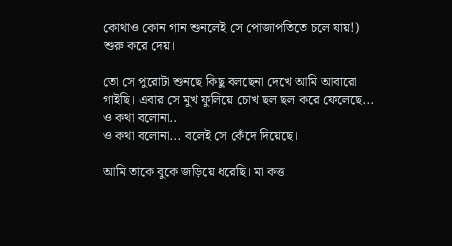কোথাও কোন গান শুনলেই সে পোজাপতিতে চলে যায়!) শুরু করে দেয়।

তো সে পুরোটা শুনছে কিছু বলছেনা দেখে আমি আবারো গাইছি। এবার সে মুখ ফুলিয়ে চোখ ছল ছল করে ফেলেছে...
ও কথা বলোনা..
ও কথা বলোনা... বলেই সে কেঁদে দিয়েছে।

আমি তাকে বুকে জড়িয়ে ধরেছি। মা কত্ত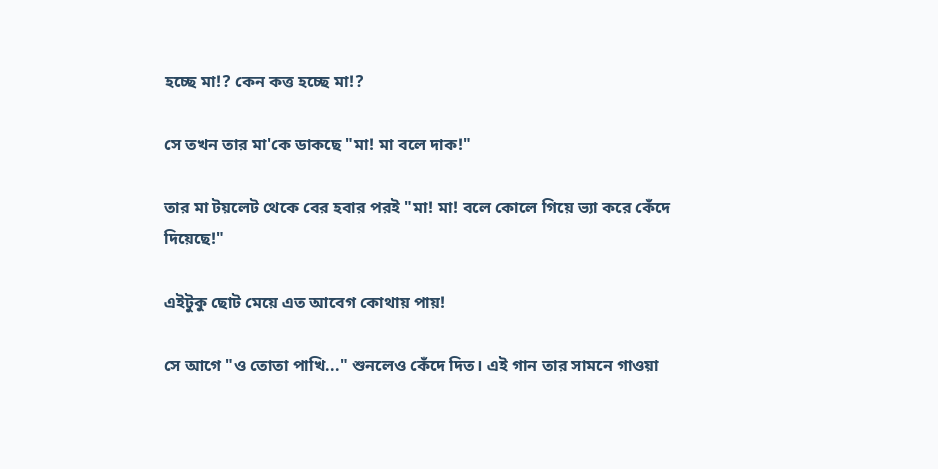হচ্ছে মা!? কেন কত্ত হচ্ছে মা!?

সে তখন তার মা'কে ডাকছে "মা! মা বলে দাক!"

তার মা টয়লেট থেকে বের হবার পরই "মা! মা! বলে কোলে গিয়ে ভ্যা করে কেঁদে দিয়েছে!"

এইটুকু ছোট মেয়ে এত আবেগ কোথায় পায়!

সে আগে "ও তোতা পাখি..." শুনলেও কেঁদে দিত। এই গান তার সামনে গাওয়া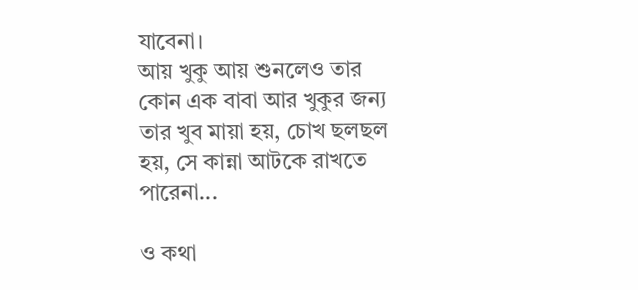যাবেনা।
আয় খুকু আয় শুনলেও তার কোন এক বাবা আর খুকুর জন্য তার খুব মায়া হয়, চোখ ছলছল হয়, সে কান্না আটকে রাখতে পারেনা...

ও কথা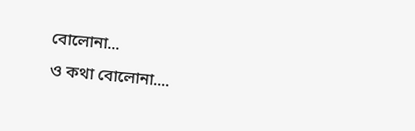বোলোনা...
ও কথা বোলোনা....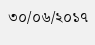৩০/০৬/২০১৭